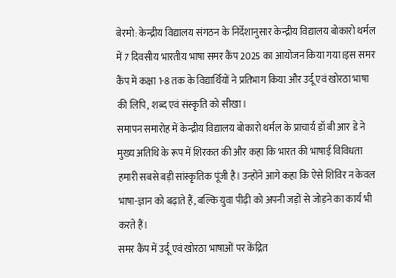बेरमो: केन्द्रीय विद्यालय संगठन के निर्देशानुसार केन्द्रीय विद्यालय बोकारो थर्मल में 7 दिवसीय भारतीय भाषा समर कैंप 2025 का आयोजन किया गया lइस समर कैंप में कक्षा 1-8 तक के विद्यार्थियों ने प्रतिभाग किया और उर्दू एवं खोरठा भाषा की लिपि, शब्द एवं संस्कृति को सीखा।
समापन समारोह में केन्द्रीय विद्यालय बोकारो थर्मल के प्राचार्य डॉ बी आर डे ने मुख्य अतिथि के रूप में शिरकत की और कहा कि भारत की भाषाई विविधता हमारी सबसे बड़ी सांस्कृतिक पूंजी है। उन्होंने आगे कहा कि ऐसे शिविर न केवल भाषा-ज्ञान को बढ़ाते हैं, बल्कि युवा पीढ़ी को अपनी जड़ों से जोड़ने का कार्य भी करते हैं।
समर कैंप में उर्दू एवं खोरठा भाषाओं पर केंद्रित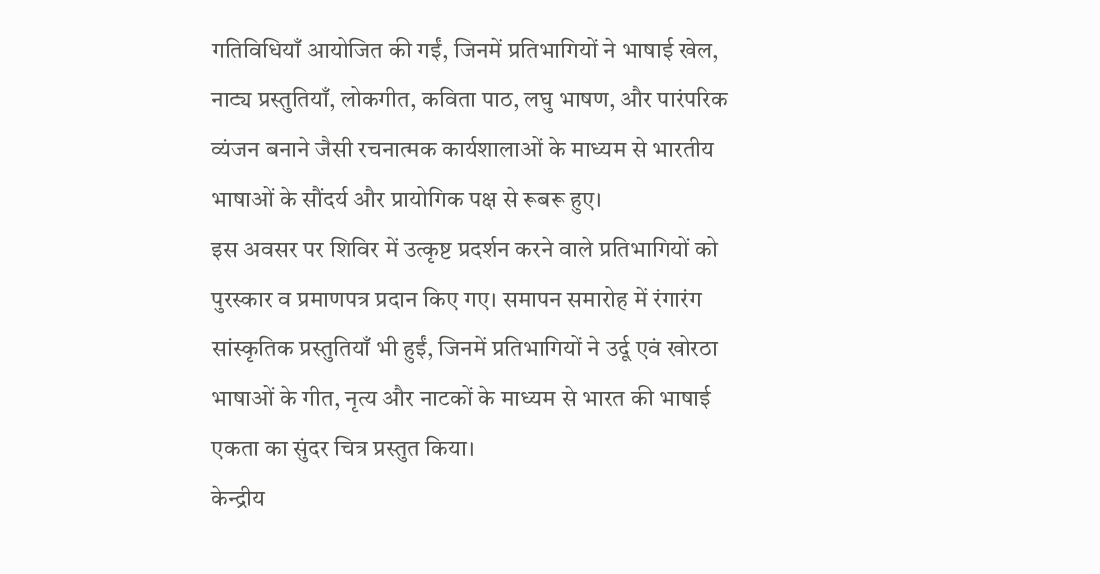गतिविधियाँ आयोजित की गईं, जिनमें प्रतिभागियों ने भाषाई खेल, नाट्य प्रस्तुतियाँ, लोकगीत, कविता पाठ, लघु भाषण, और पारंपरिक व्यंजन बनाने जैसी रचनात्मक कार्यशालाओं के माध्यम से भारतीय भाषाओं के सौंदर्य और प्रायोगिक पक्ष से रूबरू हुए।
इस अवसर पर शिविर में उत्कृष्ट प्रदर्शन करने वाले प्रतिभागियों को पुरस्कार व प्रमाणपत्र प्रदान किए गए। समापन समारोह में रंगारंग सांस्कृतिक प्रस्तुतियाँ भी हुईं, जिनमें प्रतिभागियों ने उर्दू एवं खोरठा भाषाओं के गीत, नृत्य और नाटकों के माध्यम से भारत की भाषाई एकता का सुंदर चित्र प्रस्तुत किया।
केन्द्रीय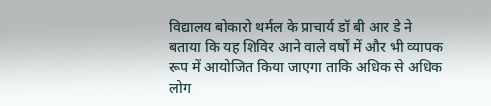विद्यालय बोकारो थर्मल के प्राचार्य डॉ बी आर डे ने बताया कि यह शिविर आने वाले वर्षों में और भी व्यापक रूप में आयोजित किया जाएगा ताकि अधिक से अधिक लोग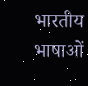भारतीय भाषाओं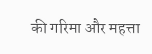की गरिमा और महत्ता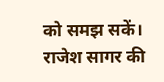को समझ सकें।
राजेश सागर की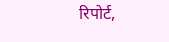रिपोर्ट,